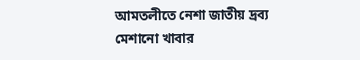আমতলীতে নেশা জাতীয় দ্রব্য মেশানো খাবার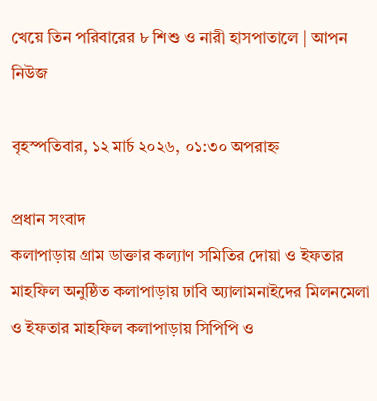খেয়ে তিন পরিবারের ৮ শিশু ও নারী হাসপাতালে | আপন নিউজ

বৃহস্পতিবার, ১২ মার্চ ২০২৬, ০১:৩০ অপরাহ্ন

প্রধান সংবাদ
কলাপাড়ায় গ্রাম ডাক্তার কল্যাণ সমিতির দোয়া ও ইফতার মাহফিল অনুষ্ঠিত কলাপাড়ায় ঢাবি অ্যালামনাইদের মিলনমেলা ও ইফতার মাহফিল কলাপাড়ায় সিপিপি ও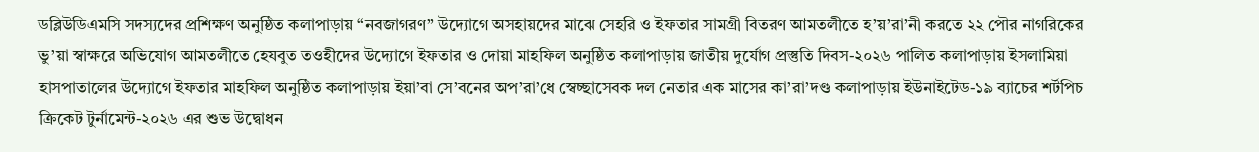ডব্লিউডিএমসি সদস্যদের প্রশিক্ষণ অনুষ্ঠিত কলাপাড়ায় “নবজাগরণ” উদ্যোগে অসহায়দের মাঝে সেহরি ও ইফতার সামগ্রী বিতরণ আমতলীতে হ’য়’রা’নী করতে ২২ পৌর নাগরিকের ভু’য়া স্বাক্ষরে অভিযোগ আমতলীতে হেযবুত তওহীদের উদ্যোগে ইফতার ও দোয়া মাহফিল অনুষ্ঠিত কলাপাড়ায় জাতীয় দুর্যোগ প্রস্তুতি দিবস-২০২৬ পালিত কলাপাড়ায় ইসলামিয়া হাসপাতালের উদ্যোগে ইফতার মাহফিল অনুষ্ঠিত কলাপাড়ায় ইয়া’বা সে’বনের অপ’রা’ধে স্বেচ্ছাসেবক দল নেতার এক মাসের কা’রা’দণ্ড কলাপাড়ায় ইউনাইটেড-১৯ ব্যাচের শর্টপিচ ক্রিকেট টুর্নামেন্ট-২০২৬ এর শুভ উদ্বোধন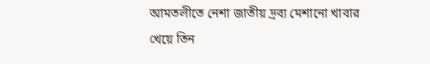আমতলীতে নেশা জাতীয় দ্রব্য মেশানো খাবার খেয়ে তিন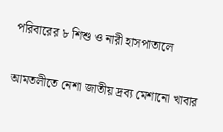পরিবারের ৮ শিশু ও নারী হাসপাতালে

আমতলীতে নেশা জাতীয় দ্রব্য মেশানো খাবার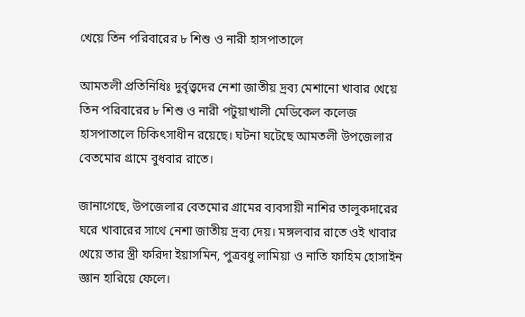খেয়ে তিন পরিবারের ৮ শিশু ও নারী হাসপাতালে

আমতলী প্রতিনিধিঃ দুর্বৃত্ত্বদের নেশা জাতীয় দ্রব্য মেশানো খাবার খেয়ে তিন পরিবারের ৮ শিশু ও নারী পটুয়াখালী মেডিকেল কলেজ হাসপাতালে চিকিৎসাধীন রয়েছে। ঘটনা ঘটেছে আমতলী উপজেলার বেতমোর গ্রামে বুধবার রাতে।

জানাগেছে, উপজেলার বেতমোর গ্রামের ব্যবসায়ী নাশির তালুকদারের ঘরে খাবারের সাথে নেশা জাতীয় দ্রব্য দেয়। মঙ্গলবার রাতে ওই খাবার খেয়ে তার স্ত্রী ফরিদা ইয়াসমিন, পুত্রবধু লামিয়া ও নাতি ফাহিম হোসাইন জ্ঞান হারিয়ে ফেলে।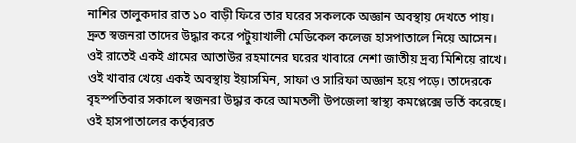নাশির তালুকদার রাত ১০ বাড়ী ফিরে তার ঘরের সকলকে অজ্ঞান অবস্থায় দেখতে পায়। দ্রুত স্বজনরা তাদের উদ্ধার করে পটুয়াখালী মেডিকেল কলেজ হাসপাতালে নিয়ে আসেন। ওই রাতেই একই গ্রামের আতাউর রহমানের ঘরের খাবারে নেশা জাতীয় দ্রব্য মিশিয়ে রাখে। ওই খাবার খেয়ে একই অবস্থায় ইয়াসমিন, সাফা ও সারিফা অজ্ঞান হয়ে পড়ে। তাদেরকে বৃহস্পতিবার সকালে স্বজনরা উদ্ধার করে আমতলী উপজেলা স্বাস্থ্য কমপ্লেক্সে ভর্তি করেছে। ওই হাসপাতালের কর্তৃব্যরত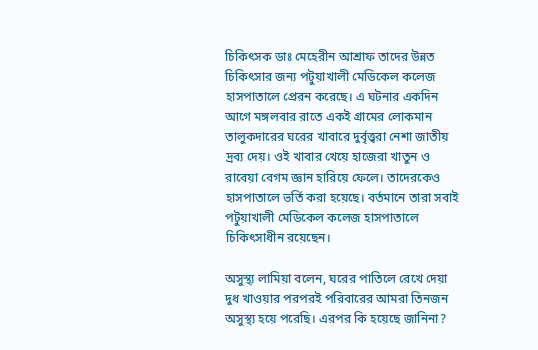চিকিৎসক ডাঃ মেহেরীন আশ্রাফ তাদের উন্নত চিকিৎসার জন্য পটুয়াখালী মেডিকেল কলেজ হাসপাতালে প্রেরন করেছে। এ ঘটনার একদিন আগে মঙ্গলবার রাতে একই গ্রামের লোকমান তালুকদারের ঘরের খাবারে দুর্বৃত্ত্বরা নেশা জাতীয় দ্রব্য দেয়। ওই খাবার খেয়ে হাজেরা খাতুন ও রাবেয়া বেগম জ্ঞান হারিয়ে ফেলে। তাদেরকেও হাসপাতালে ভর্তি করা হয়েছে। বর্তমানে তারা সবাই পটুয়াখালী মেডিকেল কলেজ হাসপাতালে চিকিৎসাধীন রয়েছেন।

অসুস্থ্য লামিয়া বলেন, ঘরের পাতিলে রেখে দেয়া দুধ খাওয়ার পরপরই পরিবারের আমরা তিনজন অসুস্থ্য হয়ে পরেছি। এরপর কি হয়েছে জানিনা?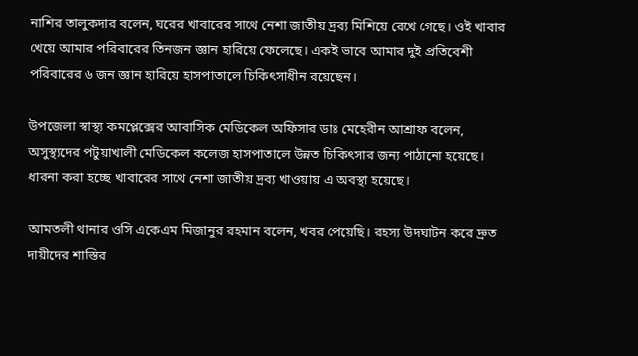নাশির তালুকদার বলেন, ঘরের খাবারের সাথে নেশা জাতীয় দ্রব্য মিশিয়ে রেখে গেছে। ওই খাবার খেয়ে আমার পরিবারের তিনজন জ্ঞান হারিয়ে ফেলেছে। একই ভাবে আমার দুই প্রতিবেশী পরিবারের ৬ জন জ্ঞান হারিয়ে হাসপাতালে চিকিৎসাধীন রয়েছেন।

উপজেলা স্বাস্থ্য কমপ্লেক্সের আবাসিক মেডিকেল অফিসার ডাঃ মেহেরীন আশ্রাফ বলেন, অসুস্থ্যদের পটুয়াখালী মেডিকেল কলেজ হাসপাতালে উন্নত চিকিৎসার জন্য পাঠানো হয়েছে। ধারনা করা হচ্ছে খাবারের সাথে নেশা জাতীয় দ্রব্য খাওয়ায় এ অবস্থা হয়েছে।

আমতলী থানার ওসি একেএম মিজানুর রহমান বলেন, খবর পেয়েছি। রহস্য উদঘাটন করে দ্রুত দায়ীদের শাস্তির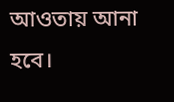আওতায় আনা হবে।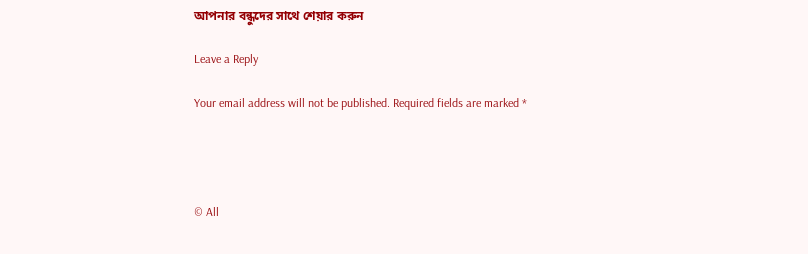আপনার বন্ধুদের সাথে শেয়ার করুন

Leave a Reply

Your email address will not be published. Required fields are marked *




© All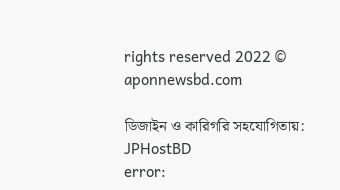rights reserved 2022 © aponnewsbd.com

ডিজাইন ও কারিগরি সহযোগিতায়: JPHostBD
error: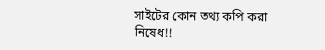সাইটের কোন তথ্য কপি করা নিষেধ!!